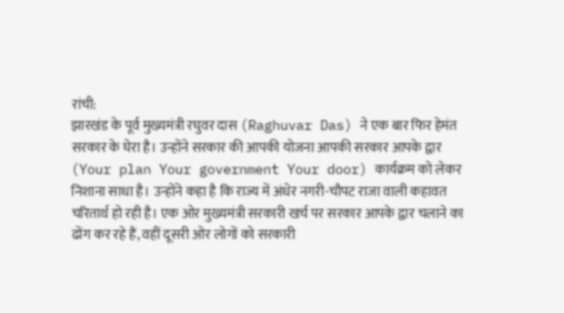रांची:
झारखंड के पूर्व मुख्यमंत्री रघुवर दास (Raghuvar Das) ने एक बार फिर हेमंत सरकार के घेरा है। उन्होंने सरकार की आपकी योजना आपकी सरकार आपके द्वार (Your plan Your government Your door) कार्यक्रम को लेकर निशाना साधा है। उन्होंने कहा है कि राज्य में अंधेर नगरी-चौपट राजा वाली कहावत चरितार्थ हो रही है। एक ओर मुख्यमंत्री सरकारी खर्च पर सरकार आपके द्वार चलाने का ढोंग कर रहे हैं, वहीं दूसरी ओर लोगों को सरकारी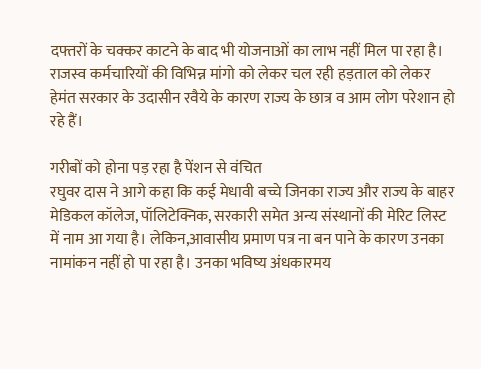दफ्तरों के चक्कर काटने के बाद भी योजनाओं का लाभ नहीं मिल पा रहा है। राजस्व कर्मचारियों की विभिन्न मांगो को लेकर चल रही हड़ताल को लेकर हेमंत सरकार के उदासीन रवैये के कारण राज्य के छात्र व आम लोग परेशान हो रहे हैं।

गरीबों को होना पड़ रहा है पेंशन से वंचित
रघुवर दास ने आगे कहा कि कई मेधावी बच्चे जिनका राज्य और राज्य के बाहर मेडिकल कॉलेज, पॉलिटेक्निक, सरकारी समेत अन्य संस्थानों की मेरिट लिस्ट में नाम आ गया है। लेकिन,आवासीय प्रमाण पत्र ना बन पाने के कारण उनका नामांकन नहीं हो पा रहा है। उनका भविष्य अंधकारमय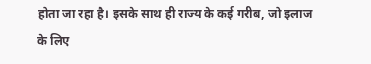होता जा रहा है। इसके साथ ही राज्य के कई गरीब, जो इलाज के लिए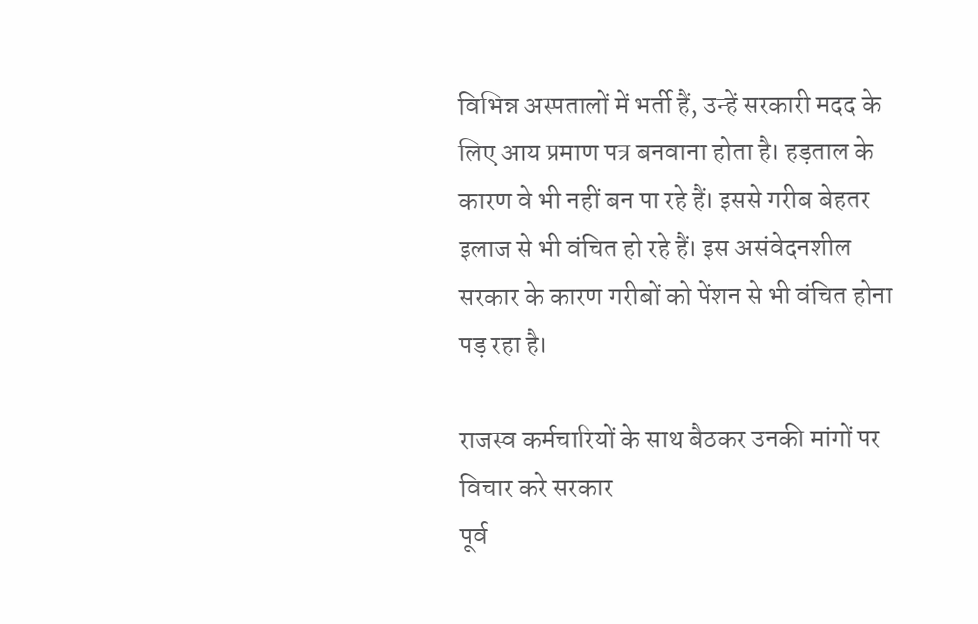विभिन्न अस्पतालों में भर्ती हैं, उन्हें सरकारी मदद के लिए आय प्रमाण पत्र बनवाना होता है। हड़ताल के कारण वे भी नहीं बन पा रहे हैं। इससे गरीब बेहतर इलाज से भी वंचित हो रहे हैं। इस असंवेदनशील सरकार के कारण गरीबों को पेंशन से भी वंचित होना पड़ रहा है।

राजस्व कर्मचारियों के साथ बैठकर उनकी मांगों पर विचार करे सरकार
पूर्व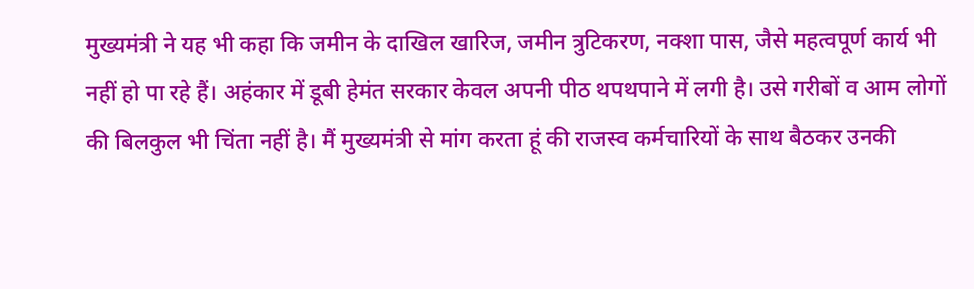मुख्यमंत्री ने यह भी कहा कि जमीन के दाखिल खारिज, जमीन त्रुटिकरण, नक्शा पास, जैसे महत्वपूर्ण कार्य भी नहीं हो पा रहे हैं। अहंकार में डूबी हेमंत सरकार केवल अपनी पीठ थपथपाने में लगी है। उसे गरीबों व आम लोगों की बिलकुल भी चिंता नहीं है। मैं मुख्यमंत्री से मांग करता हूं की राजस्व कर्मचारियों के साथ बैठकर उनकी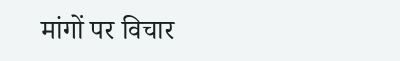मांगों पर विचार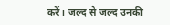करें। जल्द से जल्द उनकी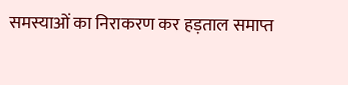समस्याओं का निराकरण कर हड़ताल समाप्त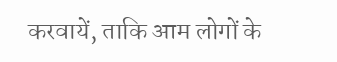करवायें, ताकि आम लोगों के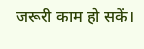जरूरी काम हो सकें।